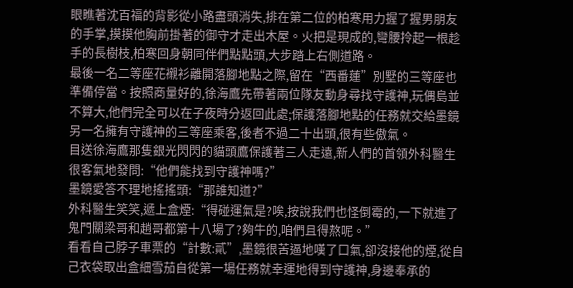眼瞧著沈百福的背影從小路盡頭消失,排在第二位的柏寒用力握了握男朋友的手掌,摸摸他胸前掛著的御守才走出木屋。火把是現成的,彎腰拎起一根趁手的長樹枝,柏寒回身朝同伴們點點頭,大步踏上右側道路。
最後一名二等座花襯衫離開落腳地點之際,留在“西番蓮”別墅的三等座也準備停當。按照商量好的,徐海鷹先帶著兩位隊友動身尋找守護神,玩偶島並不算大,他們完全可以在子夜時分返回此處;保護落腳地點的任務就交給墨鏡另一名擁有守護神的三等座乘客,後者不過二十出頭,很有些傲氣。
目送徐海鷹那隻銀光閃閃的貓頭鷹保護著三人走遠,新人們的首領外科醫生很客氣地發問:“他們能找到守護神嗎?”
墨鏡愛答不理地搖搖頭:“那誰知道?”
外科醫生笑笑,遞上盒煙:“得碰運氣是?唉,按說我們也怪倒霉的,一下就進了鬼門關梁哥和趙哥都第十八場了?夠牛的,咱們且得熬呢。”
看看自己脖子車票的“計數:貳”,墨鏡很苦逼地嘆了口氣,卻沒接他的煙,從自己衣袋取出盒細雪茄自從第一場任務就幸運地得到守護神,身邊奉承的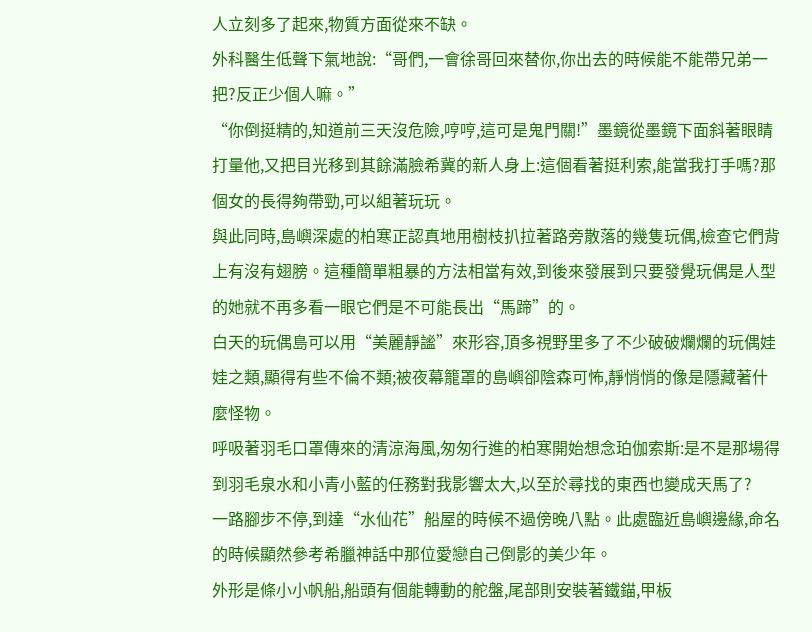人立刻多了起來,物質方面從來不缺。
外科醫生低聲下氣地說:“哥們,一會徐哥回來替你,你出去的時候能不能帶兄弟一把?反正少個人嘛。”
“你倒挺精的,知道前三天沒危險,哼哼,這可是鬼門關!”墨鏡從墨鏡下面斜著眼睛打量他,又把目光移到其餘滿臉希冀的新人身上:這個看著挺利索,能當我打手嗎?那個女的長得夠帶勁,可以組著玩玩。
與此同時,島嶼深處的柏寒正認真地用樹枝扒拉著路旁散落的幾隻玩偶,檢查它們背上有沒有翅膀。這種簡單粗暴的方法相當有效,到後來發展到只要發覺玩偶是人型的她就不再多看一眼它們是不可能長出“馬蹄”的。
白天的玩偶島可以用“美麗靜謐”來形容,頂多視野里多了不少破破爛爛的玩偶娃娃之類,顯得有些不倫不類;被夜幕籠罩的島嶼卻陰森可怖,靜悄悄的像是隱藏著什麼怪物。
呼吸著羽毛口罩傳來的清涼海風,匆匆行進的柏寒開始想念珀伽索斯:是不是那場得到羽毛泉水和小青小藍的任務對我影響太大,以至於尋找的東西也變成天馬了?
一路腳步不停,到達“水仙花”船屋的時候不過傍晚八點。此處臨近島嶼邊緣,命名的時候顯然參考希臘神話中那位愛戀自己倒影的美少年。
外形是條小小帆船,船頭有個能轉動的舵盤,尾部則安裝著鐵錨,甲板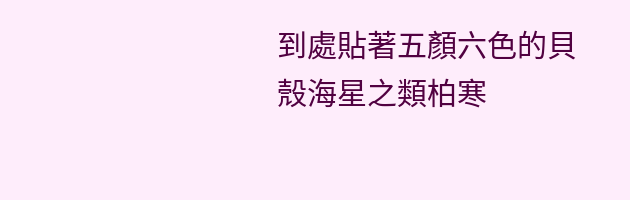到處貼著五顏六色的貝殼海星之類柏寒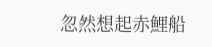忽然想起赤鯉船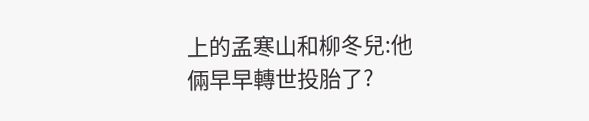上的孟寒山和柳冬兒:他倆早早轉世投胎了?